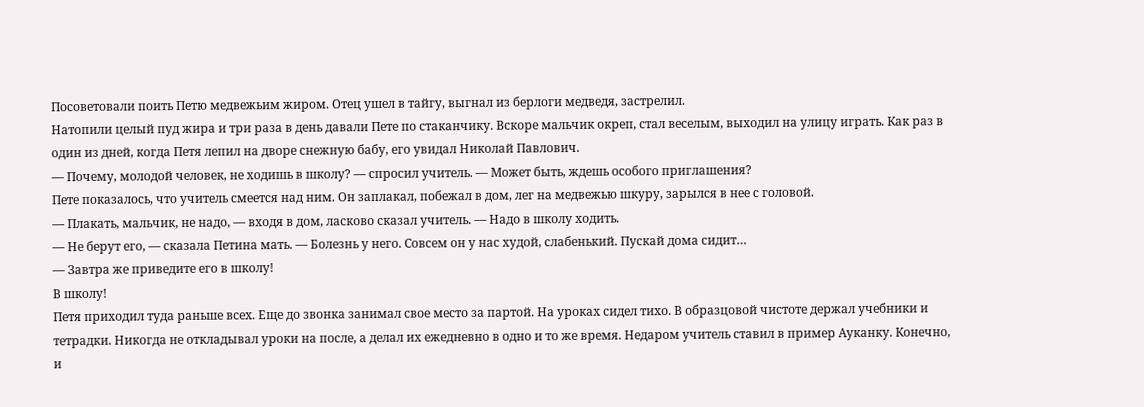Посоветовали поить Петю медвежьим жиром. Отец ушел в тайгу, выгнал из берлоги медведя, застрелил.
Натопили целый пуд жира и три раза в день давали Пете по стаканчику. Вскоре мальчик окреп, стал веселым, выходил на улицу играть. Как раз в один из дней, когда Петя лепил на дворе снежную бабу, его увидал Николай Павлович.
— Почему, молодой человек, не ходишь в школу? — спросил учитель. — Может быть, ждешь особого приглашения?
Пете показалось, что учитель смеется над ним. Он заплакал, побежал в дом, лег на медвежью шкуру, зарылся в нее с головой.
— Плакать, мальчик, не надо, — входя в дом, ласково сказал учитель. — Надо в школу ходить.
— Не берут его, — сказала Петина мать. — Болезнь у него. Совсем он у нас худой, слабенький. Пускай дома сидит…
— Завтра же приведите его в школу!
В школу!
Петя приходил туда раньше всех. Еще до звонка занимал свое место за партой. На уроках сидел тихо. В образцовой чистоте держал учебники и тетрадки. Никогда не откладывал уроки на после, а делал их ежедневно в одно и то же время. Недаром учитель ставил в пример Ауканку. Конечно, и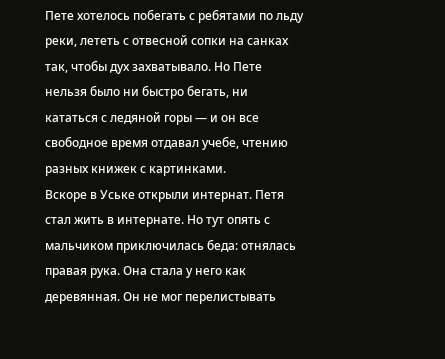Пете хотелось побегать с ребятами по льду реки, лететь с отвесной сопки на санках так, чтобы дух захватывало. Но Пете нельзя было ни быстро бегать, ни кататься с ледяной горы — и он все свободное время отдавал учебе, чтению разных книжек с картинками.
Вскоре в Уське открыли интернат. Петя стал жить в интернате. Но тут опять с мальчиком приключилась беда: отнялась правая рука. Она стала у него как деревянная. Он не мог перелистывать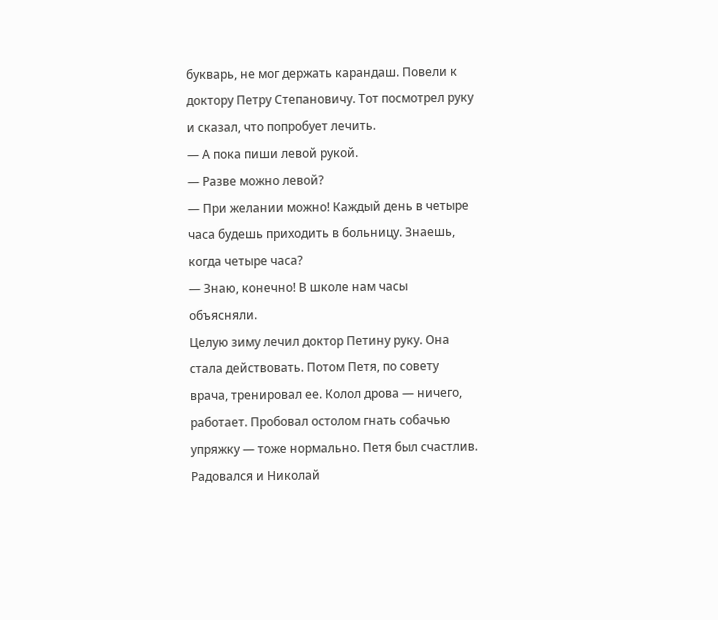букварь, не мог держать карандаш. Повели к доктору Петру Степановичу. Тот посмотрел руку и сказал, что попробует лечить.
— А пока пиши левой рукой.
— Разве можно левой?
— При желании можно! Каждый день в четыре часа будешь приходить в больницу. Знаешь, когда четыре часа?
— Знаю, конечно! В школе нам часы объясняли.
Целую зиму лечил доктор Петину руку. Она стала действовать. Потом Петя, по совету врача, тренировал ее. Колол дрова — ничего, работает. Пробовал остолом гнать собачью упряжку — тоже нормально. Петя был счастлив. Радовался и Николай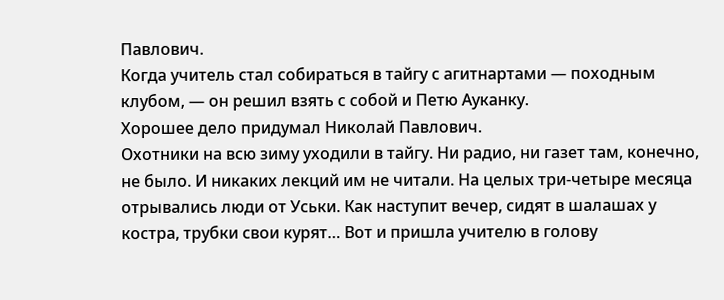Павлович.
Когда учитель стал собираться в тайгу с агитнартами — походным клубом, — он решил взять с собой и Петю Ауканку.
Хорошее дело придумал Николай Павлович.
Охотники на всю зиму уходили в тайгу. Ни радио, ни газет там, конечно, не было. И никаких лекций им не читали. На целых три-четыре месяца отрывались люди от Уськи. Как наступит вечер, сидят в шалашах у костра, трубки свои курят… Вот и пришла учителю в голову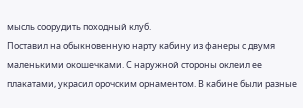мысль соорудить походный клуб.
Поставил на обыкновенную нарту кабину из фанеры с двумя маленькими окошечками. С наружной стороны оклеил ее плакатами, украсил орочским орнаментом. В кабине были разные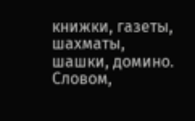книжки, газеты, шахматы, шашки, домино. Словом,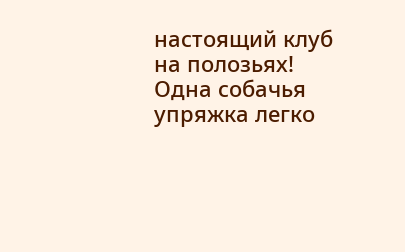настоящий клуб на полозьях! Одна собачья упряжка легко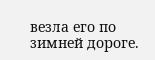везла его по зимней дороге.